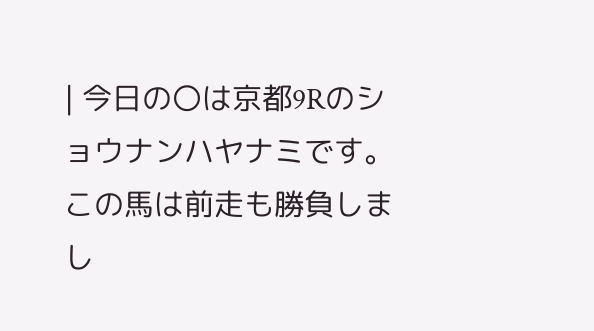| 今日の〇は京都9Rのショウナンハヤナミです。この馬は前走も勝負しまし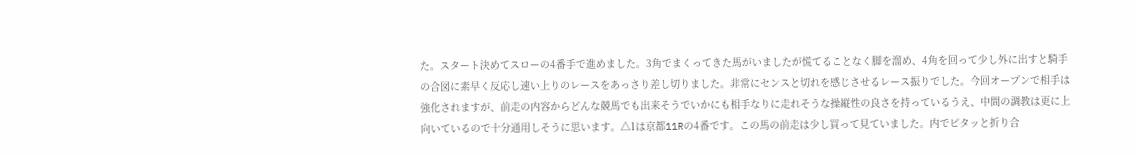た。スタート決めてスローの4番手で進めました。3角でまくってきた馬がいましたが慌てることなく脚を溜め、4角を回って少し外に出すと騎手の合図に素早く反応し速い上りのレースをあっさり差し切りました。非常にセンスと切れを感じさせるレース振りでした。今回オープンで相手は強化されますが、前走の内容からどんな競馬でも出来そうでいかにも相手なりに走れそうな操縦性の良さを持っているうえ、中間の調教は更に上向いているので十分通用しそうに思います。△1は京都11Rの4番です。この馬の前走は少し買って見ていました。内でピタッと折り合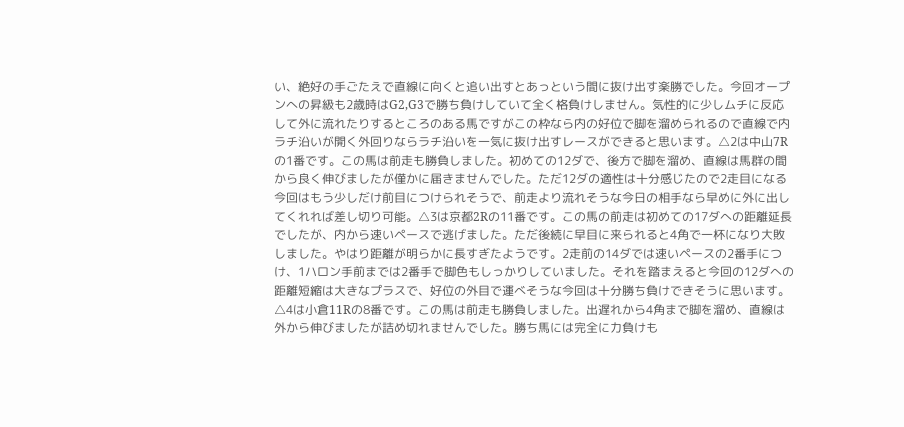い、絶好の手ごたえで直線に向くと追い出すとあっという間に抜け出す楽勝でした。今回オープンへの昇級も2歳時はG2,G3で勝ち負けしていて全く格負けしません。気性的に少しムチに反応して外に流れたりするところのある馬ですがこの枠なら内の好位で脚を溜められるので直線で内ラチ沿いが開く外回りならラチ沿いを一気に抜け出すレースができると思います。△2は中山7Rの1番です。この馬は前走も勝負しました。初めての12ダで、後方で脚を溜め、直線は馬群の間から良く伸びましたが僅かに届きませんでした。ただ12ダの適性は十分感じたので2走目になる今回はもう少しだけ前目につけられそうで、前走より流れそうな今日の相手なら早めに外に出してくれれば差し切り可能。△3は京都2Rの11番です。この馬の前走は初めての17ダへの距離延長でしたが、内から速いペースで逃げました。ただ後続に早目に来られると4角で一杯になり大敗しました。やはり距離が明らかに長すぎたようです。2走前の14ダでは速いペースの2番手につけ、1ハロン手前までは2番手で脚色もしっかりしていました。それを踏まえると今回の12ダへの距離短縮は大きなプラスで、好位の外目で運べそうな今回は十分勝ち負けできそうに思います。△4は小倉11Rの8番です。この馬は前走も勝負しました。出遅れから4角まで脚を溜め、直線は外から伸びましたが詰め切れませんでした。勝ち馬には完全に力負けも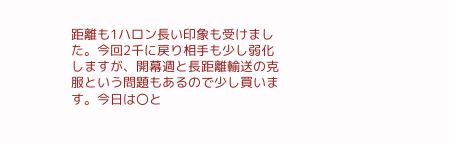距離も1ハロン長い印象も受けました。今回2千に戻り相手も少し弱化しますが、開幕週と長距離輸送の克服という問題もあるので少し買います。今日は〇と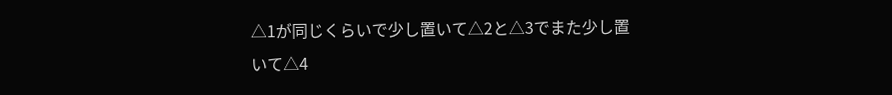△1が同じくらいで少し置いて△2と△3でまた少し置いて△4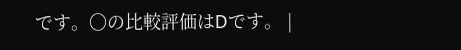です。〇の比較評価はDです。 |